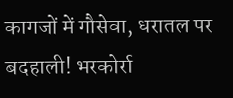कागजों में गौसेवा, धरातल पर बदहाली! भरकोर्रा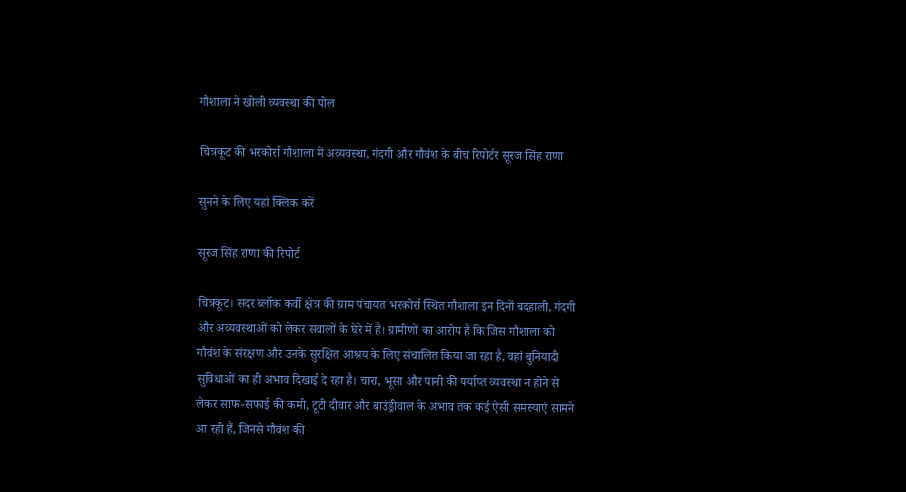गौशाला ने खोली व्यवस्था की पोल

चित्रकूट की भरकोर्रा गौशाला में अव्यवस्था, गंदगी और गौवंश के बीच रिपोर्टर सूरज सिंह राणा

सुनने के लिए यहां क्लिक करें

सूरज सिंह राणा की रिपोर्ट

चित्रकूट। सदर ब्लॉक कर्वी क्षेत्र की ग्राम पंचायत भरकोर्रा स्थित गौशाला इन दिनों बदहाली, गंदगी और अव्यवस्थाओं को लेकर सवालों के घेरे में है। ग्रामीणों का आरोप है कि जिस गौशाला को गौवंश के संरक्षण और उनके सुरक्षित आश्रय के लिए संचालित किया जा रहा है, वहां बुनियादी सुविधाओं का ही अभाव दिखाई दे रहा है। चारा, भूसा और पानी की पर्याप्त व्यवस्था न होने से लेकर साफ-सफाई की कमी, टूटी दीवार और बाउंड्रीवाल के अभाव तक कई ऐसी समस्याएं सामने आ रही हैं, जिनसे गौवंश की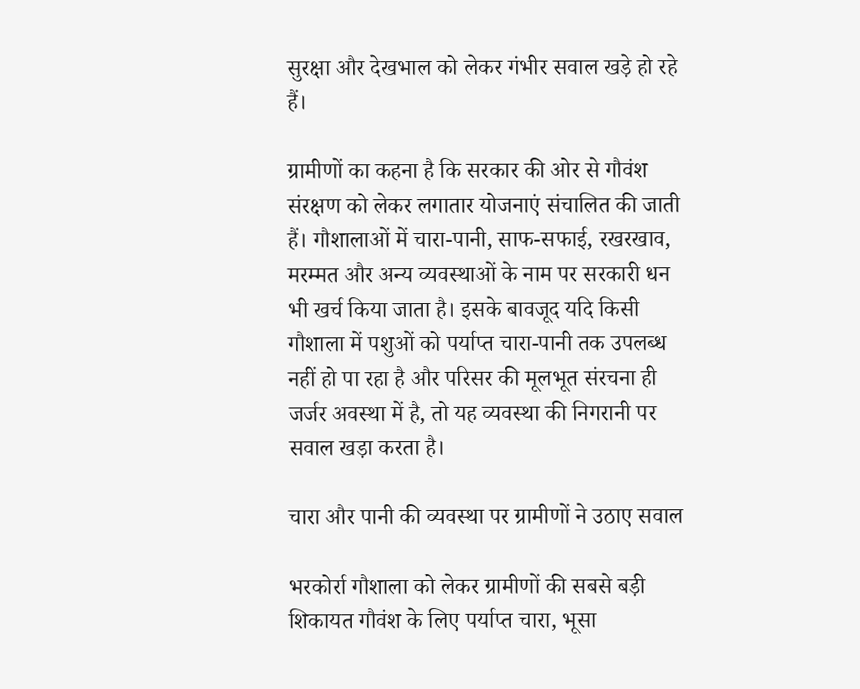सुरक्षा और देखभाल को लेकर गंभीर सवाल खड़े हो रहे हैं।

ग्रामीणों का कहना है कि सरकार की ओर से गौवंश संरक्षण को लेकर लगातार योजनाएं संचालित की जाती हैं। गौशालाओं में चारा-पानी, साफ-सफाई, रखरखाव, मरम्मत और अन्य व्यवस्थाओं के नाम पर सरकारी धन भी खर्च किया जाता है। इसके बावजूद यदि किसी गौशाला में पशुओं को पर्याप्त चारा-पानी तक उपलब्ध नहीं हो पा रहा है और परिसर की मूलभूत संरचना ही जर्जर अवस्था में है, तो यह व्यवस्था की निगरानी पर सवाल खड़ा करता है।

चारा और पानी की व्यवस्था पर ग्रामीणों ने उठाए सवाल

भरकोर्रा गौशाला को लेकर ग्रामीणों की सबसे बड़ी शिकायत गौवंश के लिए पर्याप्त चारा, भूसा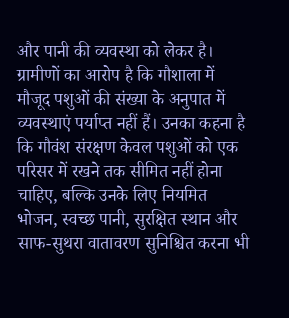और पानी की व्यवस्था को लेकर है। ग्रामीणों का आरोप है कि गौशाला में मौजूद पशुओं की संख्या के अनुपात में व्यवस्थाएं पर्याप्त नहीं हैं। उनका कहना है कि गौवंश संरक्षण केवल पशुओं को एक परिसर में रखने तक सीमित नहीं होना चाहिए, बल्कि उनके लिए नियमित भोजन, स्वच्छ पानी, सुरक्षित स्थान और साफ-सुथरा वातावरण सुनिश्चित करना भी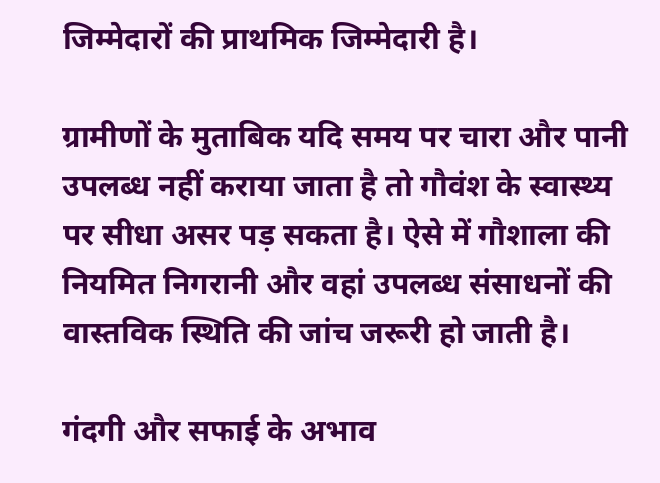जिम्मेदारों की प्राथमिक जिम्मेदारी है।

ग्रामीणों के मुताबिक यदि समय पर चारा और पानी उपलब्ध नहीं कराया जाता है तो गौवंश के स्वास्थ्य पर सीधा असर पड़ सकता है। ऐसे में गौशाला की नियमित निगरानी और वहां उपलब्ध संसाधनों की वास्तविक स्थिति की जांच जरूरी हो जाती है।

गंदगी और सफाई के अभाव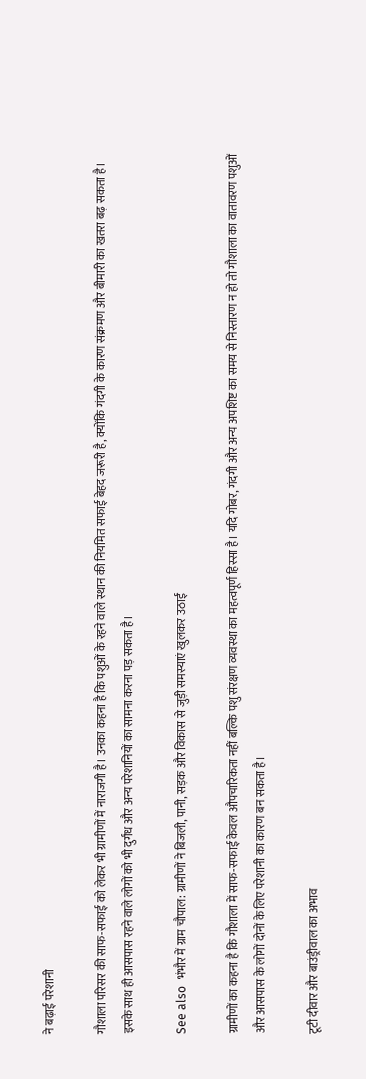ने बढ़ाई परेशानी

गौशाला परिसर की साफ-सफाई को लेकर भी ग्रामीणों में नाराजगी है। उनका कहना है कि पशुओं के रहने वाले स्थान की नियमित सफाई बेहद जरूरी है, क्योंकि गंदगी के कारण संक्रमण और बीमारी का खतरा बढ़ सकता है। इसके साथ ही आसपास रहने वाले लोगों को भी दुर्गंध और अन्य परेशानियों का सामना करना पड़ सकता है।

See also  भंभौर में ग्राम चौपाल: ग्रामीणों ने बिजली, पानी, सड़क और विकास से जुड़ी समस्याएं खुलकर उठाईं

ग्रामीणों का कहना है कि गौशाला में साफ-सफाई केवल औपचारिकता नहीं बल्कि पशु संरक्षण व्यवस्था का महत्वपूर्ण हिस्सा है। यदि गोबर, गंदगी और अन्य अपशिष्ट का समय से निस्तारण न हो तो गौशाला का वातावरण पशुओं और आसपास के लोगों दोनों के लिए परेशानी का कारण बन सकता है।

टूटी दीवार और बाउंड्रीवाल का अभाव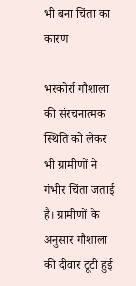भी बना चिंता का कारण

भरकोर्रा गौशाला की संरचनात्मक स्थिति को लेकर भी ग्रामीणों ने गंभीर चिंता जताई है। ग्रामीणों के अनुसार गौशाला की दीवार टूटी हुई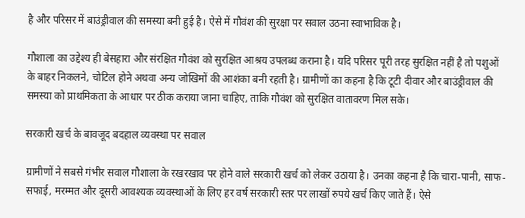है और परिसर में बाउंड्रीवाल की समस्या बनी हुई है। ऐसे में गौवंश की सुरक्षा पर सवाल उठना स्वाभाविक है।

गौशाला का उद्देश्य ही बेसहारा और संरक्षित गौवंश को सुरक्षित आश्रय उपलब्ध कराना है। यदि परिसर पूरी तरह सुरक्षित नहीं है तो पशुओं के बाहर निकलने, चोटिल होने अथवा अन्य जोखिमों की आशंका बनी रहती है। ग्रामीणों का कहना है कि टूटी दीवार और बाउंड्रीवाल की समस्या को प्राथमिकता के आधार पर ठीक कराया जाना चाहिए, ताकि गौवंश को सुरक्षित वातावरण मिल सके।

सरकारी खर्च के बावजूद बदहाल व्यवस्था पर सवाल

ग्रामीणों ने सबसे गंभीर सवाल गौशाला के रखरखाव पर होने वाले सरकारी खर्च को लेकर उठाया है। उनका कहना है कि चारा-पानी, साफ-सफाई, मरम्मत और दूसरी आवश्यक व्यवस्थाओं के लिए हर वर्ष सरकारी स्तर पर लाखों रुपये खर्च किए जाते हैं। ऐसे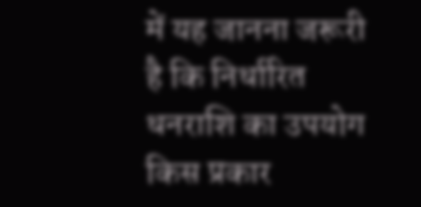में यह जानना जरूरी है कि निर्धारित धनराशि का उपयोग किस प्रकार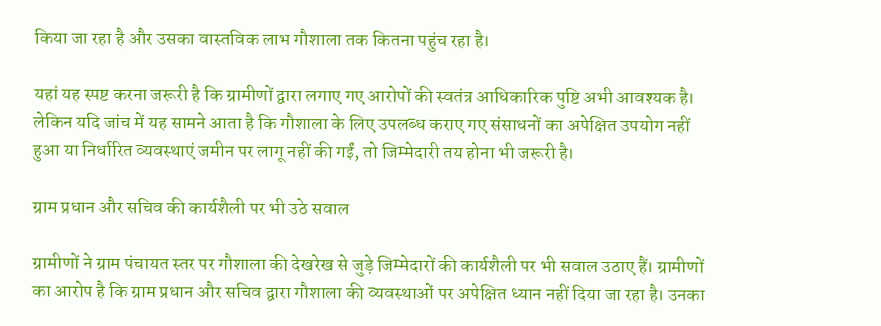किया जा रहा है और उसका वास्तविक लाभ गौशाला तक कितना पहुंच रहा है।

यहां यह स्पष्ट करना जरूरी है कि ग्रामीणों द्वारा लगाए गए आरोपों की स्वतंत्र आधिकारिक पुष्टि अभी आवश्यक है। लेकिन यदि जांच में यह सामने आता है कि गौशाला के लिए उपलब्ध कराए गए संसाधनों का अपेक्षित उपयोग नहीं हुआ या निर्धारित व्यवस्थाएं जमीन पर लागू नहीं की गईं, तो जिम्मेदारी तय होना भी जरूरी है।

ग्राम प्रधान और सचिव की कार्यशैली पर भी उठे सवाल

ग्रामीणों ने ग्राम पंचायत स्तर पर गौशाला की देखरेख से जुड़े जिम्मेदारों की कार्यशैली पर भी सवाल उठाए हैं। ग्रामीणों का आरोप है कि ग्राम प्रधान और सचिव द्वारा गौशाला की व्यवस्थाओं पर अपेक्षित ध्यान नहीं दिया जा रहा है। उनका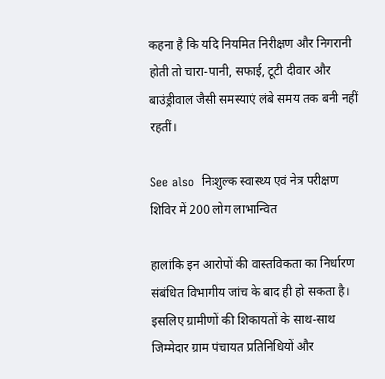कहना है कि यदि नियमित निरीक्षण और निगरानी होती तो चारा-पानी, सफाई, टूटी दीवार और बाउंड्रीवाल जैसी समस्याएं लंबे समय तक बनी नहीं रहतीं।

See also  निःशुल्क स्वास्थ्य एवं नेत्र परीक्षण शिविर में 200 लोग लाभान्वित

हालांकि इन आरोपों की वास्तविकता का निर्धारण संबंधित विभागीय जांच के बाद ही हो सकता है। इसलिए ग्रामीणों की शिकायतों के साथ-साथ जिम्मेदार ग्राम पंचायत प्रतिनिधियों और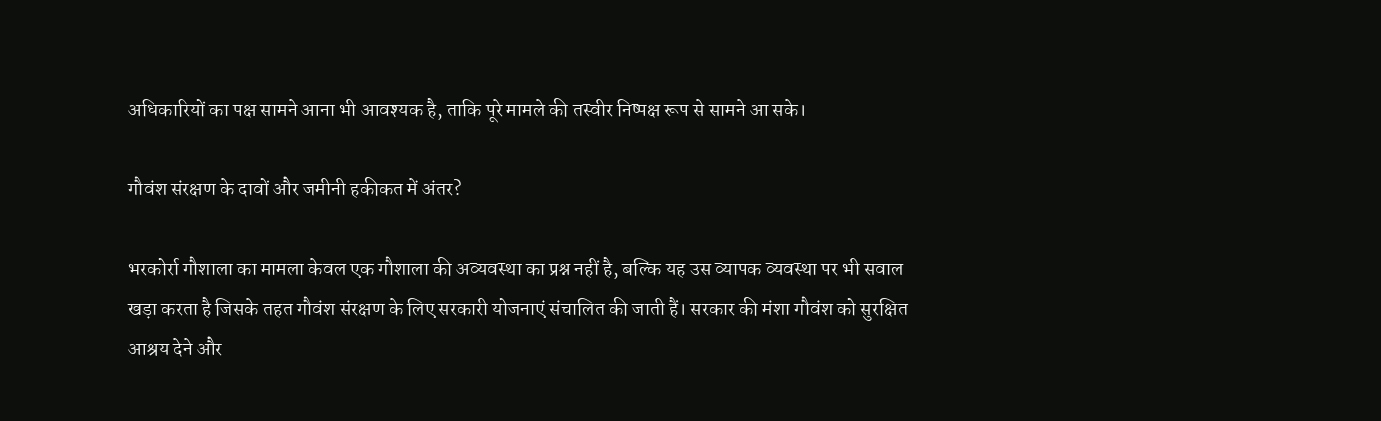अधिकारियों का पक्ष सामने आना भी आवश्यक है, ताकि पूरे मामले की तस्वीर निष्पक्ष रूप से सामने आ सके।

गौवंश संरक्षण के दावों और जमीनी हकीकत में अंतर?

भरकोर्रा गौशाला का मामला केवल एक गौशाला की अव्यवस्था का प्रश्न नहीं है, बल्कि यह उस व्यापक व्यवस्था पर भी सवाल खड़ा करता है जिसके तहत गौवंश संरक्षण के लिए सरकारी योजनाएं संचालित की जाती हैं। सरकार की मंशा गौवंश को सुरक्षित आश्रय देने और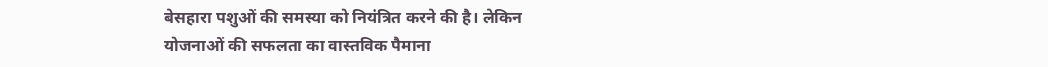बेसहारा पशुओं की समस्या को नियंत्रित करने की है। लेकिन योजनाओं की सफलता का वास्तविक पैमाना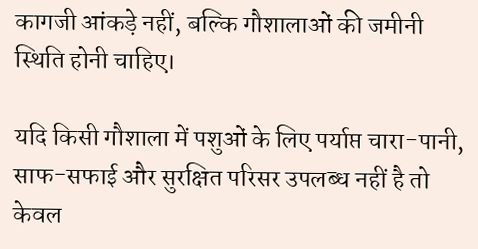कागजी आंकड़े नहीं, बल्कि गौशालाओं की जमीनी स्थिति होनी चाहिए।

यदि किसी गौशाला में पशुओं के लिए पर्याप्त चारा-पानी, साफ-सफाई और सुरक्षित परिसर उपलब्ध नहीं है तो केवल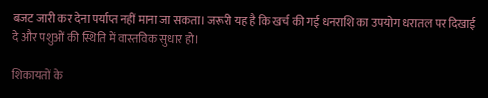बजट जारी कर देना पर्याप्त नहीं माना जा सकता। जरूरी यह है कि खर्च की गई धनराशि का उपयोग धरातल पर दिखाई दे और पशुओं की स्थिति में वास्तविक सुधार हो।

शिकायतों के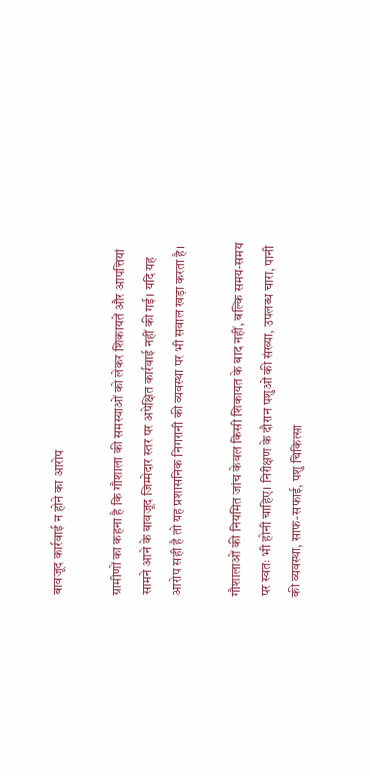बावजूद कार्रवाई न होने का आरोप

ग्रामीणों का कहना है कि गौशाला की समस्याओं को लेकर शिकायतें और आपत्तियां सामने आने के बावजूद जिम्मेदार स्तर पर अपेक्षित कार्रवाई नहीं की गई। यदि यह आरोप सही है तो यह प्रशासनिक निगरानी की व्यवस्था पर भी सवाल खड़ा करता है।

गौशालाओं की नियमित जांच केवल किसी शिकायत के बाद नहीं, बल्कि समय-समय पर स्वतः भी होनी चाहिए। निरीक्षण के दौरान पशुओं की संख्या, उपलब्ध चारा, पानी की व्यवस्था, साफ-सफाई, पशु चिकित्सा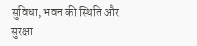सुविधा, भवन की स्थिति और सुरक्षा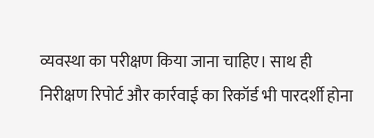व्यवस्था का परीक्षण किया जाना चाहिए। साथ ही निरीक्षण रिपोर्ट और कार्रवाई का रिकॉर्ड भी पारदर्शी होना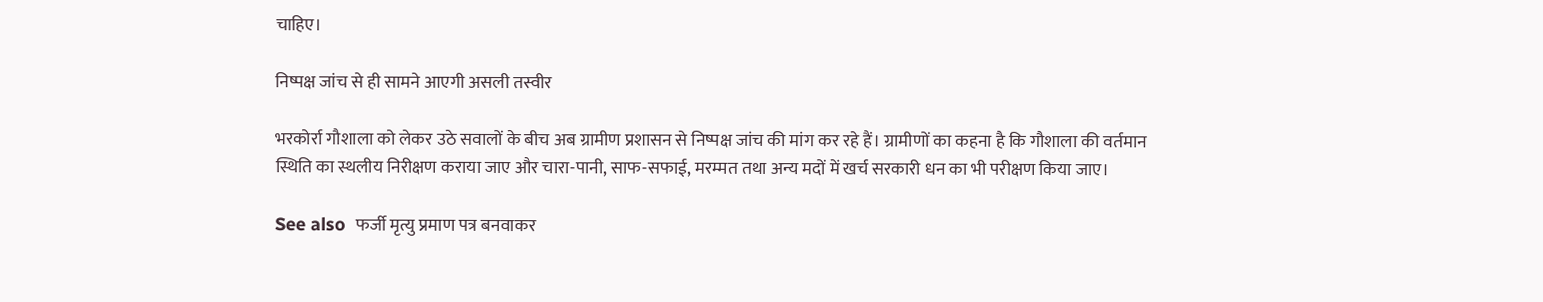चाहिए।

निष्पक्ष जांच से ही सामने आएगी असली तस्वीर

भरकोर्रा गौशाला को लेकर उठे सवालों के बीच अब ग्रामीण प्रशासन से निष्पक्ष जांच की मांग कर रहे हैं। ग्रामीणों का कहना है कि गौशाला की वर्तमान स्थिति का स्थलीय निरीक्षण कराया जाए और चारा-पानी, साफ-सफाई, मरम्मत तथा अन्य मदों में खर्च सरकारी धन का भी परीक्षण किया जाए।

See also  फर्जी मृत्यु प्रमाण पत्र बनवाकर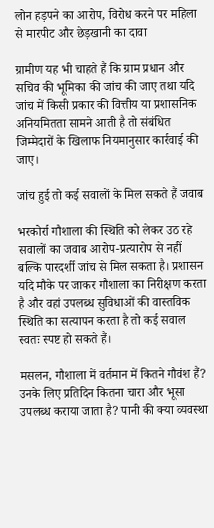लोन हड़पने का आरोप, विरोध करने पर महिला से मारपीट और छेड़खानी का दावा

ग्रामीण यह भी चाहते हैं कि ग्राम प्रधान और सचिव की भूमिका की जांच की जाए तथा यदि जांच में किसी प्रकार की वित्तीय या प्रशासनिक अनियमितता सामने आती है तो संबंधित जिम्मेदारों के खिलाफ नियमानुसार कार्रवाई की जाए।

जांच हुई तो कई सवालों के मिल सकते हैं जवाब

भरकोर्रा गौशाला की स्थिति को लेकर उठ रहे सवालों का जवाब आरोप-प्रत्यारोप से नहीं बल्कि पारदर्शी जांच से मिल सकता है। प्रशासन यदि मौके पर जाकर गौशाला का निरीक्षण करता है और वहां उपलब्ध सुविधाओं की वास्तविक स्थिति का सत्यापन करता है तो कई सवाल स्वतः स्पष्ट हो सकते हैं।

मसलन, गौशाला में वर्तमान में कितने गौवंश हैं? उनके लिए प्रतिदिन कितना चारा और भूसा उपलब्ध कराया जाता है? पानी की क्या व्यवस्था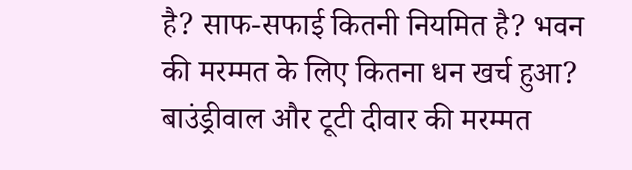है? साफ-सफाई कितनी नियमित है? भवन की मरम्मत के लिए कितना धन खर्च हुआ? बाउंड्रीवाल और टूटी दीवार की मरम्मत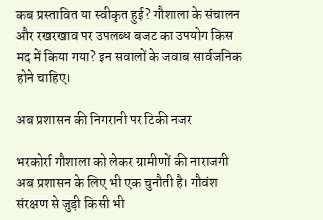कब प्रस्तावित या स्वीकृत हुई? गौशाला के संचालन और रखरखाव पर उपलब्ध बजट का उपयोग किस मद में किया गया? इन सवालों के जवाब सार्वजनिक होने चाहिए।

अब प्रशासन की निगरानी पर टिकी नजर

भरकोर्रा गौशाला को लेकर ग्रामीणों की नाराजगी अब प्रशासन के लिए भी एक चुनौती है। गौवंश संरक्षण से जुड़ी किसी भी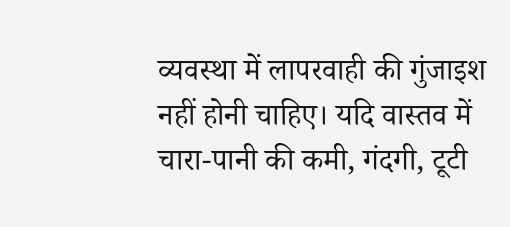व्यवस्था में लापरवाही की गुंजाइश नहीं होनी चाहिए। यदि वास्तव में चारा-पानी की कमी, गंदगी, टूटी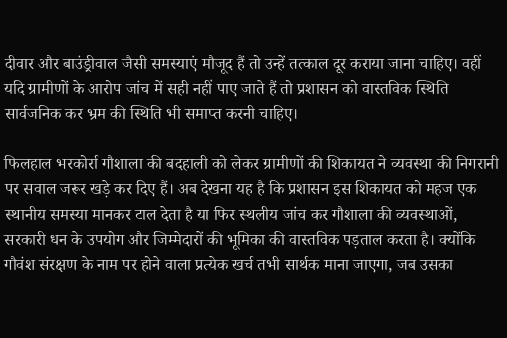दीवार और बाउंड्रीवाल जैसी समस्याएं मौजूद हैं तो उन्हें तत्काल दूर कराया जाना चाहिए। वहीं यदि ग्रामीणों के आरोप जांच में सही नहीं पाए जाते हैं तो प्रशासन को वास्तविक स्थिति सार्वजनिक कर भ्रम की स्थिति भी समाप्त करनी चाहिए।

फिलहाल भरकोर्रा गौशाला की बदहाली को लेकर ग्रामीणों की शिकायत ने व्यवस्था की निगरानी पर सवाल जरूर खड़े कर दिए हैं। अब देखना यह है कि प्रशासन इस शिकायत को महज एक स्थानीय समस्या मानकर टाल देता है या फिर स्थलीय जांच कर गौशाला की व्यवस्थाओं, सरकारी धन के उपयोग और जिम्मेदारों की भूमिका की वास्तविक पड़ताल करता है। क्योंकि गौवंश संरक्षण के नाम पर होने वाला प्रत्येक खर्च तभी सार्थक माना जाएगा, जब उसका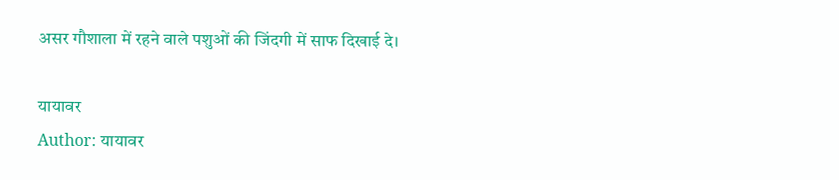असर गौशाला में रहने वाले पशुओं की जिंदगी में साफ दिखाई दे।

यायावर
Author: यायावर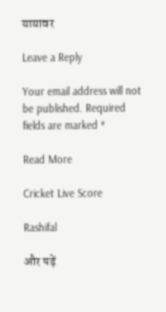यायावर

Leave a Reply

Your email address will not be published. Required fields are marked *

Read More

Cricket Live Score

Rashifal

और पढ़ें